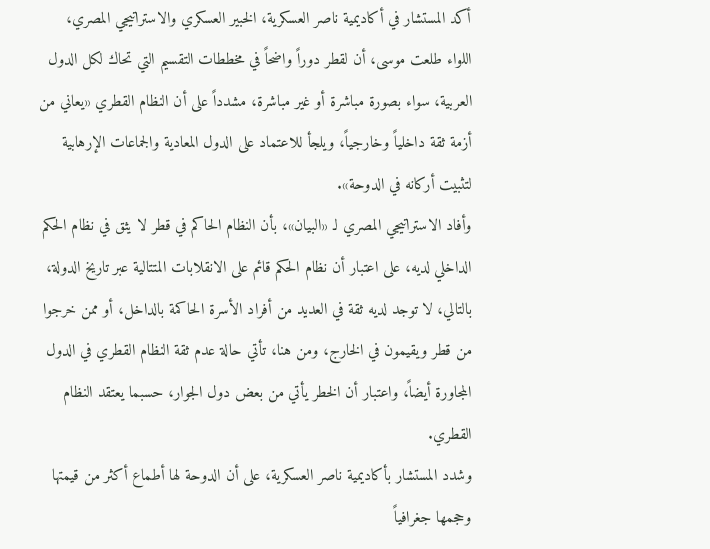أكد المستشار في أكاديمية ناصر العسكرية، الخبير العسكري والاستراتيجي المصري، اللواء طلعت موسى، أن لقطر دوراً واضحاً في مخططات التقسيم التي تحاك لكل الدول العربية، سواء بصورة مباشرة أو غير مباشرة، مشدداً على أن النظام القطري «يعاني من أزمة ثقة داخلياً وخارجياً، ويلجأ للاعتماد على الدول المعادية والجماعات الإرهابية لتثبيت أركانه في الدوحة».
وأفاد الاستراتيجي المصري لـ «البيان»، بأن النظام الحاكم في قطر لا يثق في نظام الحكم الداخلي لديه، على اعتبار أن نظام الحكم قائم على الانقلابات المتتالية عبر تاريخ الدولة، بالتالي، لا توجد لديه ثقة في العديد من أفراد الأسرة الحاكمة بالداخل، أو ممن خرجوا من قطر ويقيمون في الخارج، ومن هنا، تأتي حالة عدم ثقة النظام القطري في الدول المجاورة أيضاً، واعتبار أن الخطر يأتي من بعض دول الجوار، حسبما يعتقد النظام القطري.
وشدد المستشار بأكاديمية ناصر العسكرية، على أن الدوحة لها أطماع أكثر من قيمتها وحجمها جغرافياً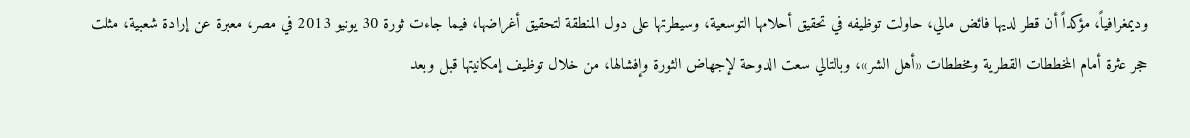وديمغرافياً، مؤكداً أن قطر لديها فائض مالي، حاولت توظيفه في تحقيق أحلامها التوسعية، وسيطرتها على دول المنطقة لتحقيق أغراضها، فيما جاءت ثورة 30 يونيو 2013 في مصر، معبرة عن إرادة شعبية، مثلت حجر عثرة أمام المخططات القطرية ومخططات «أهل الشر»، وبالتالي سعت الدوحة لإجهاض الثورة وإفشالها، من خلال توظيف إمكانيتها قبل وبعد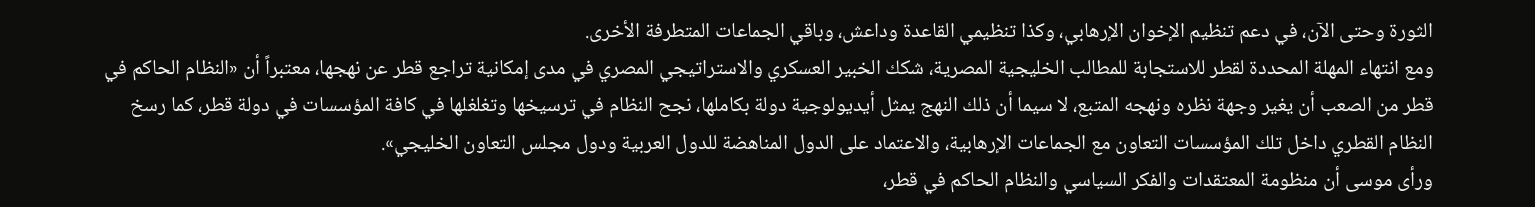الثورة وحتى الآن، في دعم تنظيم الإخوان الإرهابي، وكذا تنظيمي القاعدة وداعش، وباقي الجماعات المتطرفة الأخرى.
ومع انتهاء المهلة المحددة لقطر للاستجابة للمطالب الخليجية المصرية، شكك الخبير العسكري والاستراتيجي المصري في مدى إمكانية تراجع قطر عن نهجها، معتبراً أن «النظام الحاكم في قطر من الصعب أن يغير وجهة نظره ونهجه المتبع، لا سيما أن ذلك النهج يمثل أيديولوجية دولة بكاملها، نجح النظام في ترسيخها وتغلغلها في كافة المؤسسات في دولة قطر، كما رسخ النظام القطري داخل تلك المؤسسات التعاون مع الجماعات الإرهابية، والاعتماد على الدول المناهضة للدول العربية ودول مجلس التعاون الخليجي».
ورأى موسى أن منظومة المعتقدات والفكر السياسي والنظام الحاكم في قطر،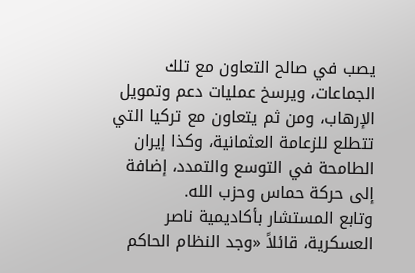يصب في صالح التعاون مع تلك الجماعات، ويرسخ عمليات دعم وتمويل الإرهاب، ومن ثم يتعاون مع تركيا التي تتطلع للزعامة العثمانية، وكذا إيران الطامحة في التوسع والتمدد، إضافة إلى حركة حماس وحزب الله.
وتابع المستشار بأكاديمية ناصر العسكرية، قائلاً «وجد النظام الحاكم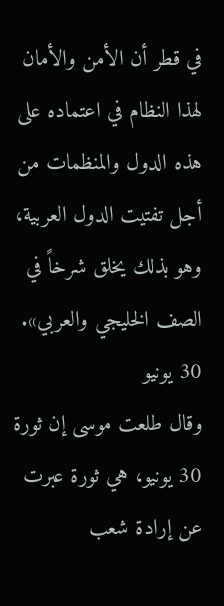في قطر أن الأمن والأمان لهذا النظام في اعتماده على هذه الدول والمنظمات من أجل تفتيت الدول العربية، وهو بذلك يخلق شرخاً في الصف الخليجي والعربي».
30 يونيو
وقال طلعت موسى إن ثورة 30 يونيو، هي ثورة عبرت عن إرادة شعب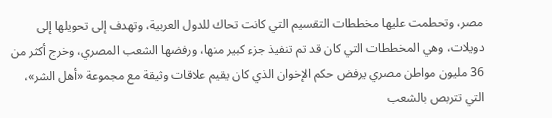مصر، وتحطمت عليها مخططات التقسيم التي كانت تحاك للدول العربية، وتهدف إلى تحويلها إلى دويلات، وهي المخططات التي كان قد تم تنفيذ جزء كبير منها، ورفضها الشعب المصري، وخرج أكثر من 36 مليون مواطن مصري يرفض حكم الإخوان الذي كان يقيم علاقات وثيقة مع مجموعة «أهل الشر»، التي تتربص بالشعب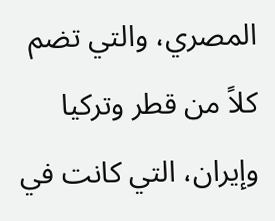المصري، والتي تضم كلاً من قطر وتركيا وإيران، التي كانت في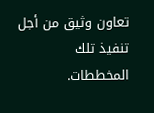تعاون وثيق من أجل تنفيذ تلك المخططات.